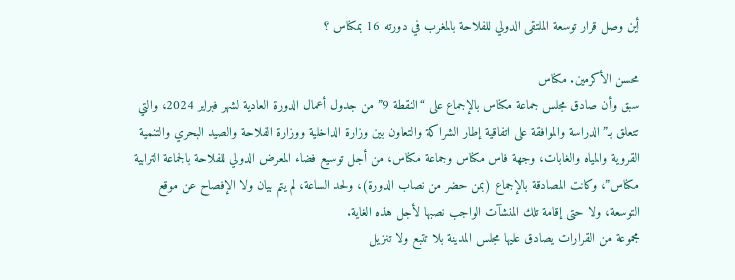أين وصل قرار توسعة الملتقى الدولي للفلاحة بالمغرب في دورته 16 بمكناس ؟

محسن الأكرمين. مكناس
سبق وأن صادق مجلس جماعة مكناس بالإجماع على “النقطة 9” من جدول أعمال الدورة العادية لشهر فبراير 2024، والتي تتعلق بـ”الدراسة والموافقة على اتفاقية إطار الشراكة والتعاون بين وزارة الداخلية ووزارة الفلاحة والصيد البحري والتنمية القروية والمياه والغابات، وجهة فاس مكناس وجماعة مكناس، من أجل توسيع فضاء المعرض الدولي للفلاحة بالجماعة الترابية مكناس”، وكانت المصادقة بالإجماع (بمن حضر من نصاب الدورة)، ولحد الساعة، لم يتم بيان ولا الإفصاح عن موقع التوسعة، ولا حتى إقامة تلك المنشآت الواجب نصبها لأجل هذه الغاية.
مجموعة من القرارات يصادق عليها مجلس المدينة بلا تتبع ولا تنزيل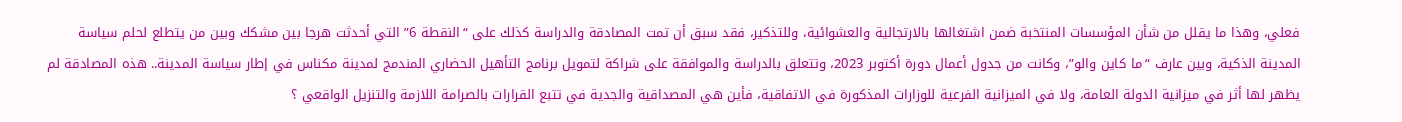فعلي، وهذا ما يقلل من شأن المؤسسات المنتخبة ضمن اشتغالها بالارتجالية والعشوائية، وللتذكير، فقد سبق أن تمت المصادقة والدراسة كذلك على “النقطة 6” التي أحدثت هرجا بين مشكك وبين من يتطلع لحلم سياسة المدينة الذكية، وبين عارف “ما كاين والو”، وكانت من جدول أعمال دورة أكتوبر 2023، وتتعلق بالدراسة والموافقة على شراكة لتمويل برنامج التأهيل الحضاري المندمج لمدينة مكناس في إطار سياسة المدينة.. هذه المصادقة لم يظهر لها أثر في ميزانية الدولة العامة، ولا في الميزانية الفرعية للوزارات المذكورة في الاتفاقية، فأين هي المصداقية والجدية في تتبع القرارات بالصرامة اللازمة والتنزيل الواقعي ؟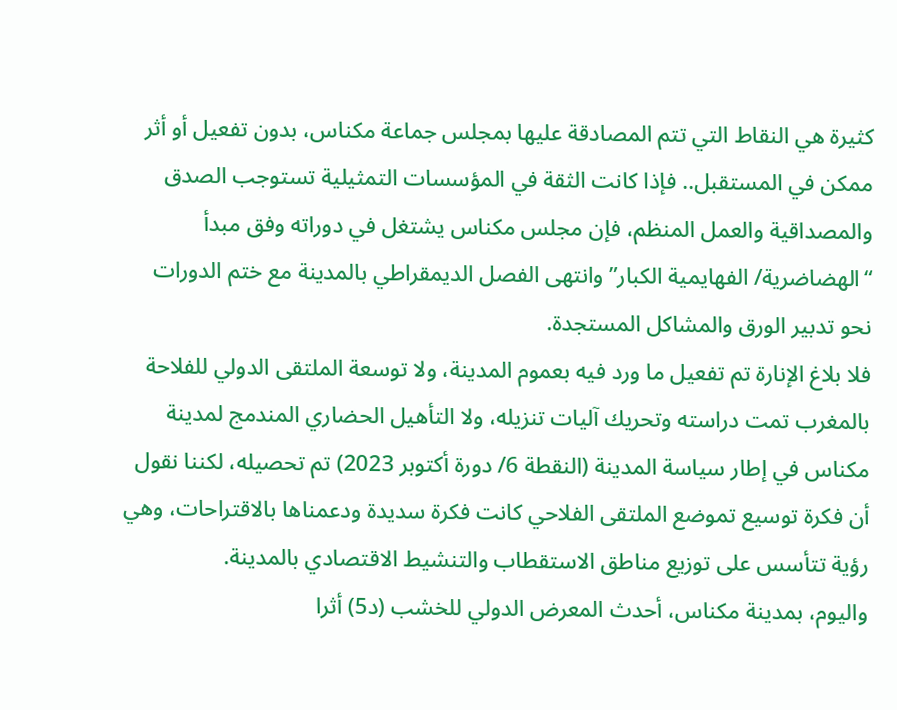كثيرة هي النقاط التي تتم المصادقة عليها بمجلس جماعة مكناس، بدون تفعيل أو أثر ممكن في المستقبل.. فإذا كانت الثقة في المؤسسات التمثيلية تستوجب الصدق والمصداقية والعمل المنظم، فإن مجلس مكناس يشتغل في دوراته وفق مبدأ “الهضاضرية/ الفهايمية الكبار” وانتهى الفصل الديمقراطي بالمدينة مع ختم الدورات نحو تدبير الورق والمشاكل المستجدة.
فلا بلاغ الإنارة تم تفعيل ما ورد فيه بعموم المدينة، ولا توسعة الملتقى الدولي للفلاحة بالمغرب تمت دراسته وتحريك آليات تنزيله، ولا التأهيل الحضاري المندمج لمدينة مكناس في إطار سياسة المدينة (النقطة 6/ دورة أكتوبر 2023) تم تحصيله، لكننا نقول أن فكرة توسيع تموضع الملتقى الفلاحي كانت فكرة سديدة ودعمناها بالاقتراحات، وهي رؤية تتأسس على توزيع مناطق الاستقطاب والتنشيط الاقتصادي بالمدينة.
واليوم، بمدينة مكناس، أحدث المعرض الدولي للخشب (د5) أثرا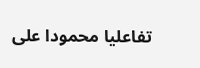تفاعليا محمودا على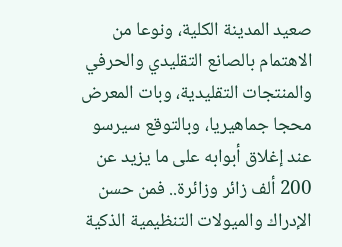صعيد المدينة الكلية، ونوعا من الاهتمام بالصانع التقليدي والحرفي والمنتجات التقليدية، وبات المعرض محجا جماهيريا، وبالتوقع سيرسو عند إغلاق أبوابه على ما يزيد عن 200 ألف زائر وزائرة.. فمن حسن الإدراك والميولات التنظيمية الذكية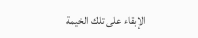الإبقاء على تلك الخيمة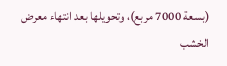(بسعة 7000 مربع)، وتحويلها بعد انتهاء معرض الخشب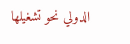الدولي نحو تشغيلها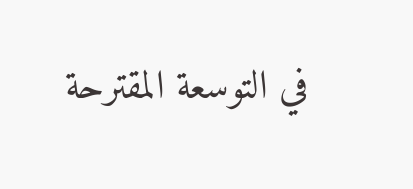في التوسعة المقترحة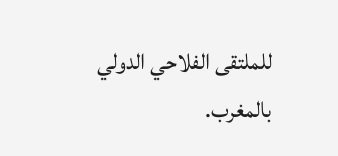للملتقى الفلاحي الدولي بالمغرب.